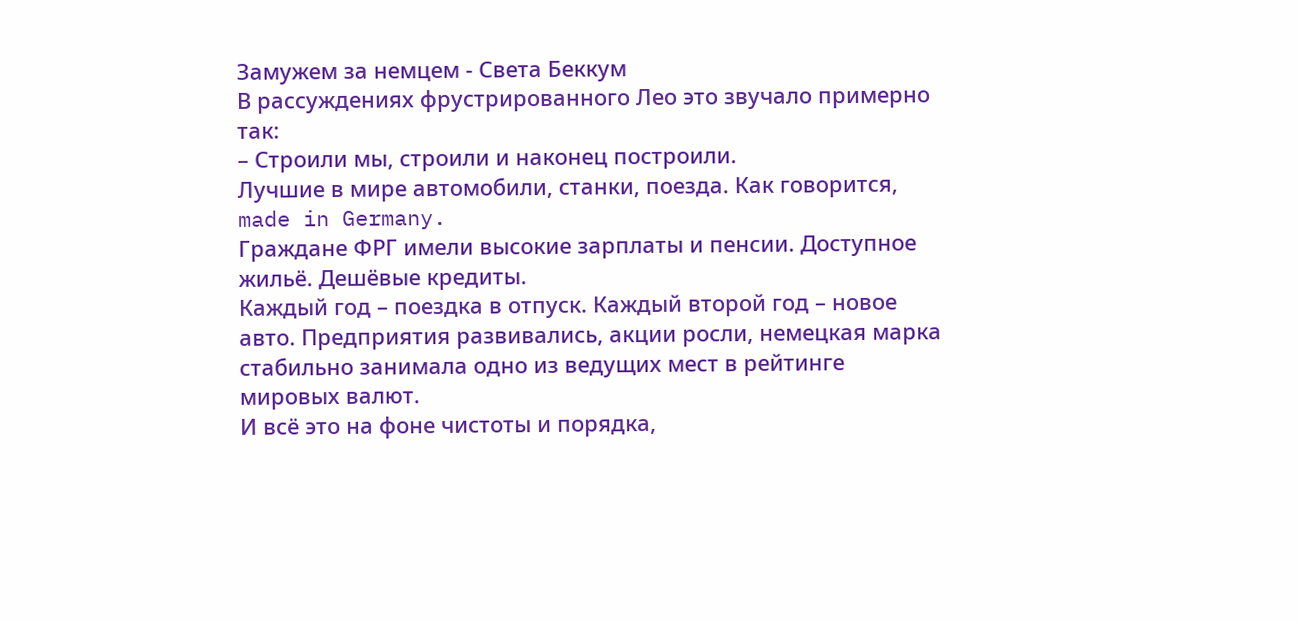Замужем за немцем - Света Беккум
В рассуждениях фрустрированного Лео это звучало примерно так:
– Строили мы, строили и наконец построили.
Лучшие в мире автомобили, станки, поезда. Как говорится, made in Germany.
Граждане ФРГ имели высокие зарплаты и пенсии. Доступное жильё. Дешёвые кредиты.
Каждый год – поездка в отпуск. Каждый второй год – новое авто. Предприятия развивались, акции росли, немецкая марка стабильно занимала одно из ведущих мест в рейтинге мировых валют.
И всё это на фоне чистоты и порядка,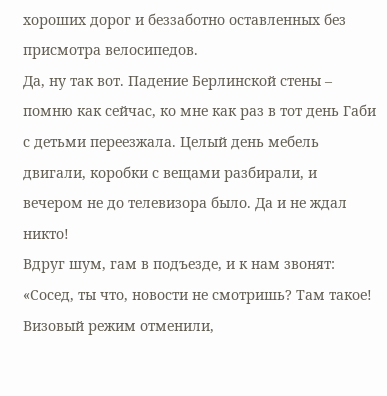хороших дорог и беззаботно оставленных без присмотра велосипедов.
Да, ну так вот. Падение Берлинской стены – помню как сейчас, ко мне как раз в тот день Габи с детьми переезжала. Целый день мебель двигали, коробки с вещами разбирали, и вечером не до телевизора было. Да и не ждал никто!
Вдруг шум, гам в подъезде, и к нам звонят: «Сосед, ты что, новости не смотришь? Там такое! Визовый режим отменили,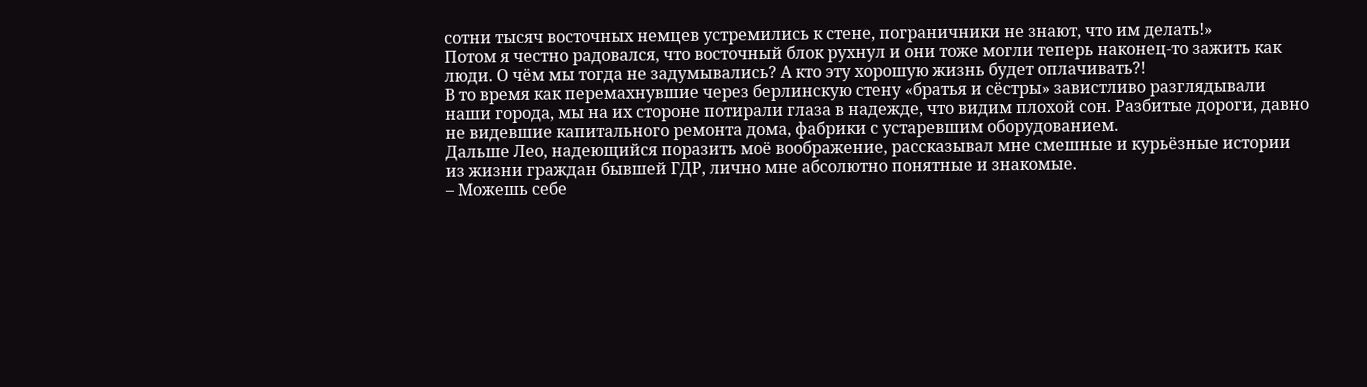сотни тысяч восточных немцев устремились к стене, пограничники не знают, что им делать!»
Потом я честно радовался, что восточный блок рухнул и они тоже могли теперь наконец-то зажить как люди. О чём мы тогда не задумывались? А кто эту хорошую жизнь будет оплачивать?!
В то время как перемахнувшие через берлинскую стену «братья и сёстры» завистливо разглядывали наши города, мы на их стороне потирали глаза в надежде, что видим плохой сон. Разбитые дороги, давно не видевшие капитального ремонта дома, фабрики с устаревшим оборудованием.
Дальше Лео, надеющийся поразить моё воображение, рассказывал мне смешные и курьёзные истории из жизни граждан бывшей ГДР, лично мне абсолютно понятные и знакомые.
– Можешь себе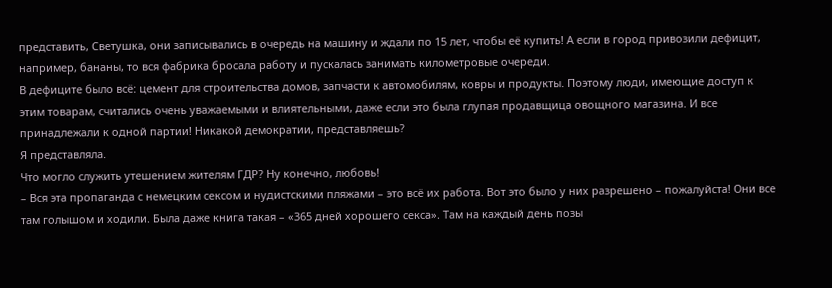представить, Светушка, они записывались в очередь на машину и ждали по 15 лет, чтобы её купить! А если в город привозили дефицит, например, бананы, то вся фабрика бросала работу и пускалась занимать километровые очереди.
В дефиците было всё: цемент для строительства домов, запчасти к автомобилям, ковры и продукты. Поэтому люди, имеющие доступ к этим товарам, считались очень уважаемыми и влиятельными, даже если это была глупая продавщица овощного магазина. И все принадлежали к одной партии! Никакой демократии, представляешь?
Я представляла.
Что могло служить утешением жителям ГДР? Ну конечно, любовь!
– Вся эта пропаганда с немецким сексом и нудистскими пляжами – это всё их работа. Вот это было у них разрешено – пожалуйста! Они все там голышом и ходили. Была даже книга такая – «365 дней хорошего секса». Там на каждый день позы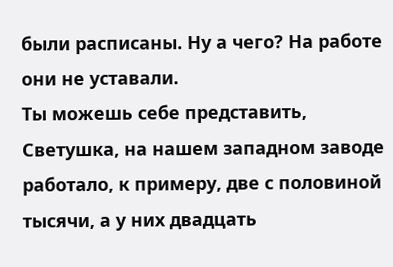были расписаны. Ну а чего? На работе они не уставали.
Ты можешь себе представить, Светушка, на нашем западном заводе работало, к примеру, две с половиной тысячи, а у них двадцать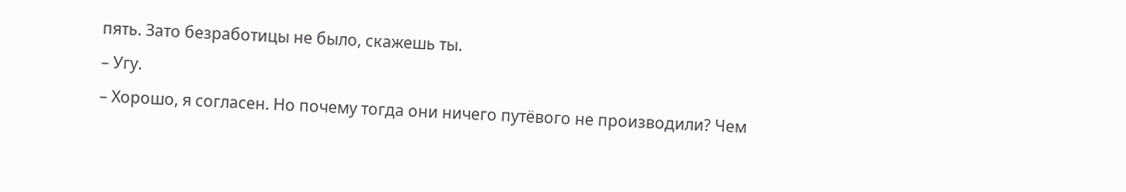пять. Зато безработицы не было, скажешь ты.
– Угу.
– Хорошо, я согласен. Но почему тогда они ничего путёвого не производили? Чем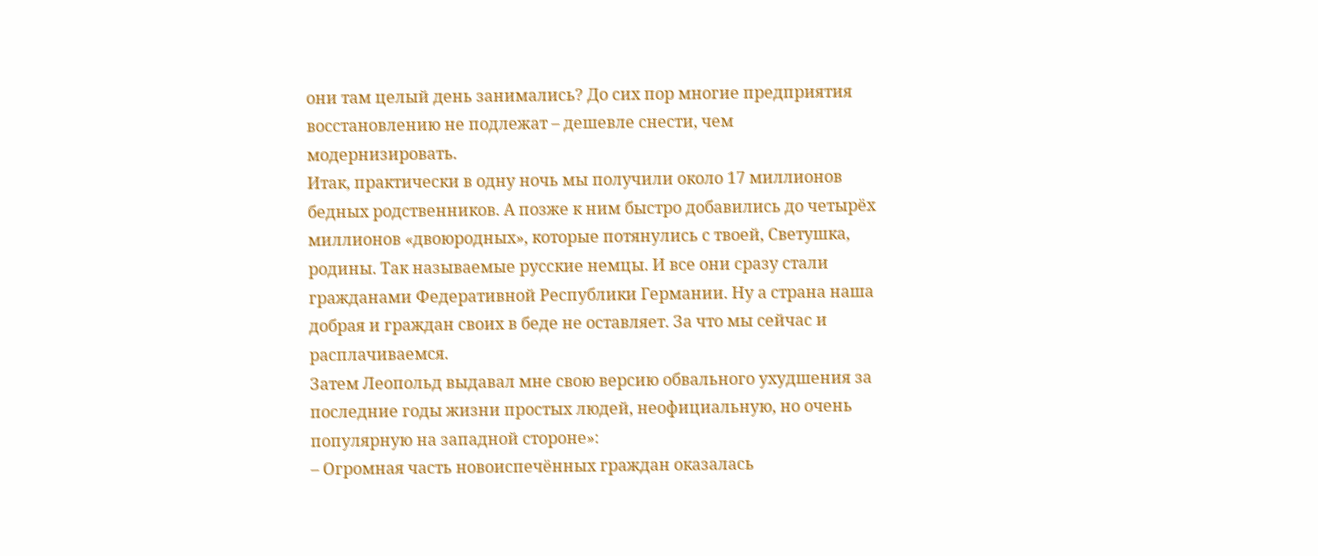они там целый день занимались? До сих пор многие предприятия восстановлению не подлежат – дешевле снести, чем модернизировать.
Итак, практически в одну ночь мы получили около 17 миллионов бедных родственников. А позже к ним быстро добавились до четырёх миллионов «двоюродных», которые потянулись с твоей, Светушка, родины. Так называемые русские немцы. И все они сразу стали гражданами Федеративной Республики Германии. Ну а страна наша добрая и граждан своих в беде не оставляет. За что мы сейчас и расплачиваемся.
Затем Леопольд выдавал мне свою версию обвального ухудшения за последние годы жизни простых людей, неофициальную, но очень популярную на западной стороне»:
– Огромная часть новоиспечённых граждан оказалась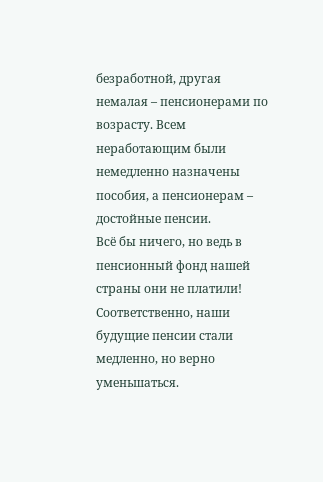безработной, другая немалая – пенсионерами по возрасту. Всем неработающим были немедленно назначены пособия, а пенсионерам – достойные пенсии.
Всё бы ничего, но ведь в пенсионный фонд нашей страны они не платили! Соответственно, наши будущие пенсии стали медленно, но верно уменьшаться.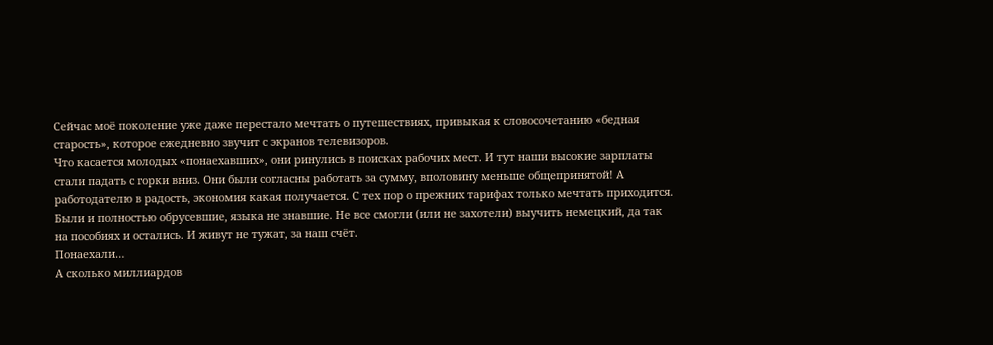Сейчас моё поколение уже даже перестало мечтать о путешествиях, привыкая к словосочетанию «бедная старость», которое ежедневно звучит с экранов телевизоров.
Что касается молодых «понаехавших», они ринулись в поисках рабочих мест. И тут наши высокие зарплаты стали падать с горки вниз. Они были согласны работать за сумму, вполовину меньше общепринятой! А работодателю в радость, экономия какая получается. С тех пор о прежних тарифах только мечтать приходится.
Были и полностью обрусевшие, языка не знавшие. Не все смогли (или не захотели) выучить немецкий, да так на пособиях и остались. И живут не тужат, за наш счёт.
Понаехали…
А сколько миллиардов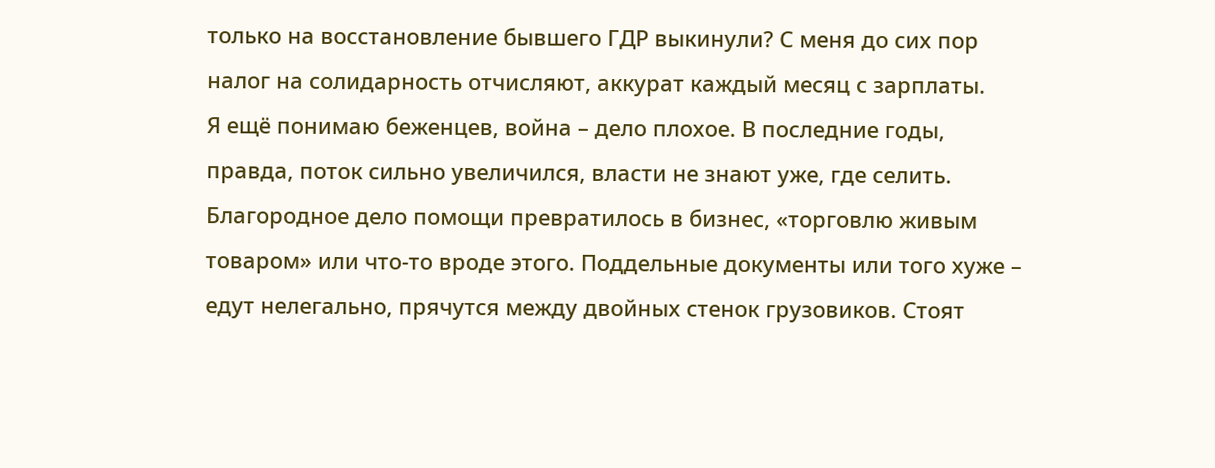только на восстановление бывшего ГДР выкинули? С меня до сих пор налог на солидарность отчисляют, аккурат каждый месяц с зарплаты.
Я ещё понимаю беженцев, война – дело плохое. В последние годы, правда, поток сильно увеличился, власти не знают уже, где селить. Благородное дело помощи превратилось в бизнес, «торговлю живым товаром» или что-то вроде этого. Поддельные документы или того хуже – едут нелегально, прячутся между двойных стенок грузовиков. Стоят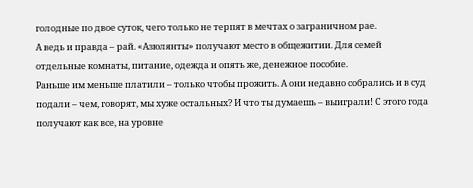голодные по двое суток, чего только не терпят в мечтах о заграничном рае.
А ведь и правда – рай. «Азюлянты» получают место в общежитии. Для семей отдельные комнаты, питание, одежда и опять же, денежное пособие.
Раньше им меньше платили – только чтобы прожить. А они недавно собрались и в суд подали – чем, говорят, мы хуже остальных? И что ты думаешь – выиграли! С этого года получают как все, на уровне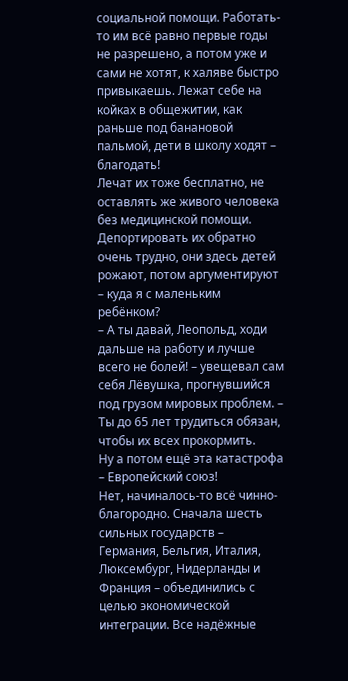социальной помощи. Работать-то им всё равно первые годы не разрешено, а потом уже и сами не хотят, к халяве быстро привыкаешь. Лежат себе на койках в общежитии, как раньше под банановой пальмой, дети в школу ходят – благодать!
Лечат их тоже бесплатно, не оставлять же живого человека без медицинской помощи. Депортировать их обратно очень трудно, они здесь детей рожают, потом аргументируют – куда я с маленьким ребёнком?
– А ты давай, Леопольд, ходи дальше на работу и лучше всего не болей! – увещевал сам себя Лёвушка, прогнувшийся под грузом мировых проблем. – Ты до 65 лет трудиться обязан, чтобы их всех прокормить.
Ну а потом ещё эта катастрофа – Европейский союз!
Нет, начиналось-то всё чинно-благородно. Сначала шесть сильных государств – Германия, Бельгия, Италия, Люксембург, Нидерланды и Франция – объединились с целью экономической интеграции. Все надёжные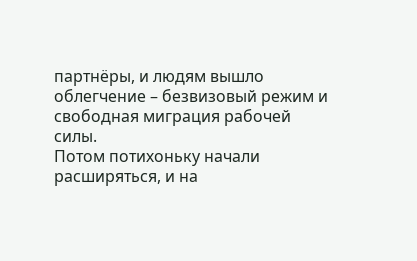партнёры, и людям вышло облегчение – безвизовый режим и свободная миграция рабочей силы.
Потом потихоньку начали расширяться, и на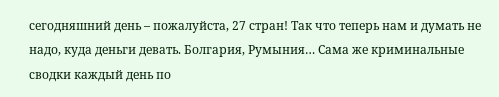сегодняшний день – пожалуйста, 27 стран! Так что теперь нам и думать не надо, куда деньги девать. Болгария, Румыния… Сама же криминальные сводки каждый день по